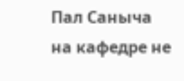Пал Саныча на кафедре не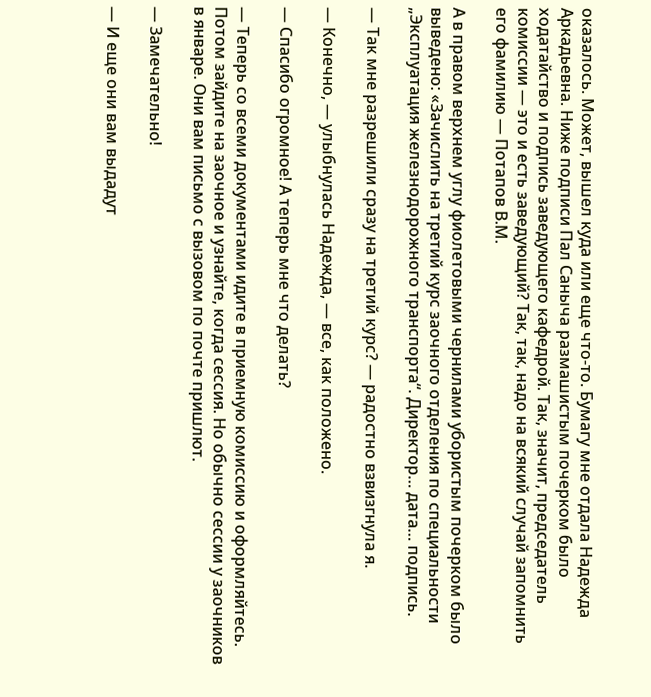оказалось. Может, вышел куда или еще что-то. Бумагу мне отдала Надежда Аркадьевна. Ниже подписи Пал Саныча размашистым почерком было ходатайство и подпись заведующего кафедрой. Так, значит, председатель комиссии — это и есть заведующий? Так, так, надо на всякий случай запомнить его фамилию — Потапов В.М.

А в правом верхнем углу фиолетовыми чернилами убористым почерком было выведено: «Зачислить на третий курс заочного отделения по специальности „Эксплуатация железнодорожного транспорта“. Директор… дата… подпись.

— Так мне разрешили сразу на третий курс? — радостно взвизгнула я.

— Конечно, — улыбнулась Надежда, — все, как положено.

— Спасибо огромное! А теперь мне что делать?

— Теперь со всеми документами идите в приемную комиссию и оформляйтесь. Потом зайдите на заочное и узнайте, когда сессия. Но обычно сессии у заочников в январе. Они вам письмо с вызовом по почте пришлют.

— Замечательно!

— И еще они вам выдадут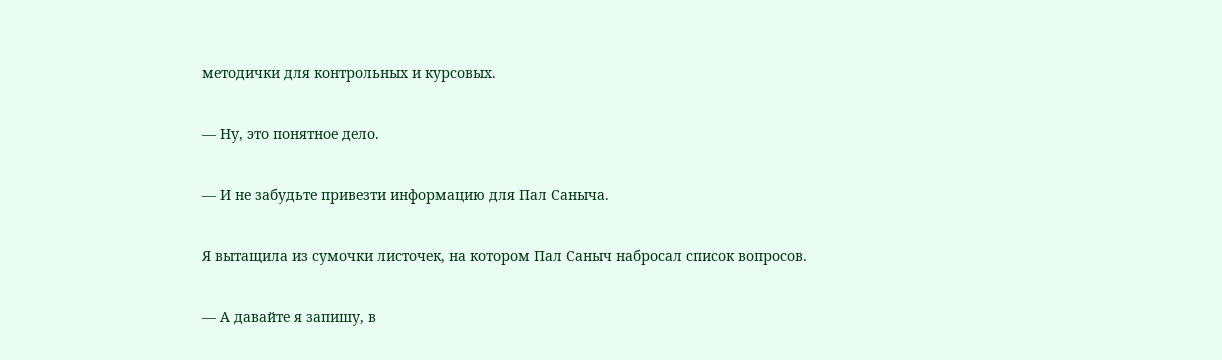методички для контрольных и курсовых.

— Ну, это понятное дело.

— И не забудьте привезти информацию для Пал Саныча.

Я вытащила из сумочки листочек, на котором Пал Саныч набросал список вопросов.

— А давайте я запишу, в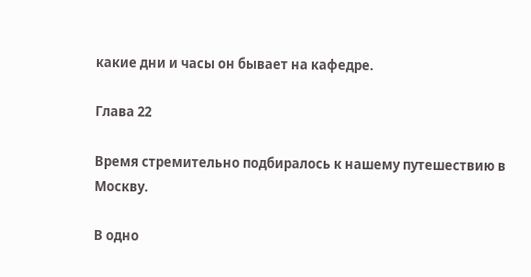какие дни и часы он бывает на кафедре.

Глава 22

Время стремительно подбиралось к нашему путешествию в Москву.

В одно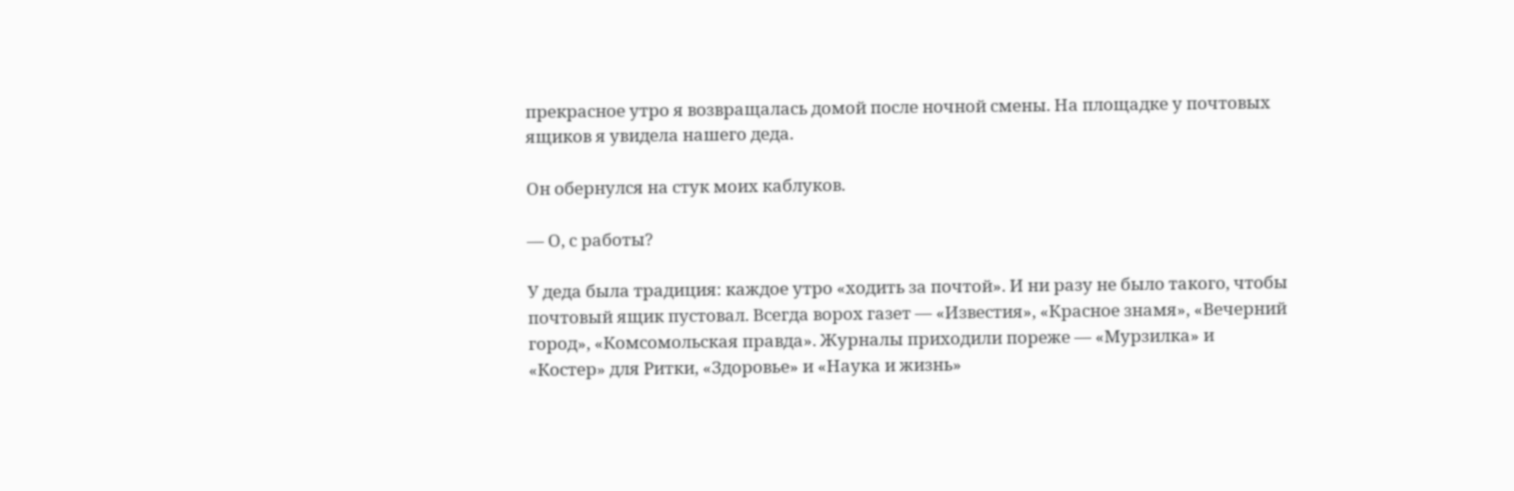прекрасное утро я возвращалась домой после ночной смены. На площадке у почтовых ящиков я увидела нашего деда.

Он обернулся на стук моих каблуков.

— О, с работы?

У деда была традиция: каждое утро «ходить за почтой». И ни разу не было такого, чтобы почтовый ящик пустовал. Всегда ворох газет — «Известия», «Красное знамя», «Вечерний город», «Комсомольская правда». Журналы приходили пореже — «Мурзилка» и «Костер» для Ритки, «Здоровье» и «Наука и жизнь»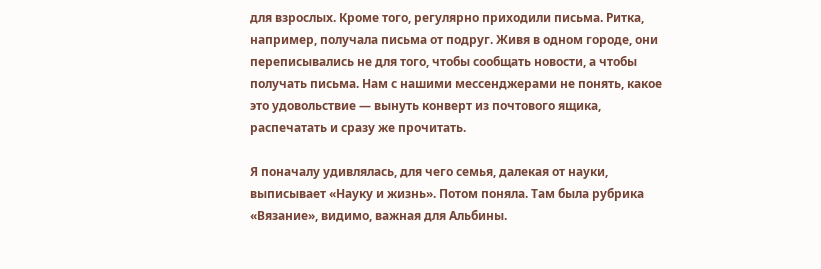для взрослых. Кроме того, регулярно приходили письма. Ритка, например, получала письма от подруг. Живя в одном городе, они переписывались не для того, чтобы сообщать новости, а чтобы получать письма. Нам с нашими мессенджерами не понять, какое это удовольствие — вынуть конверт из почтового ящика, распечатать и сразу же прочитать.

Я поначалу удивлялась, для чего семья, далекая от науки, выписывает «Науку и жизнь». Потом поняла. Там была рубрика «Вязание», видимо, важная для Альбины.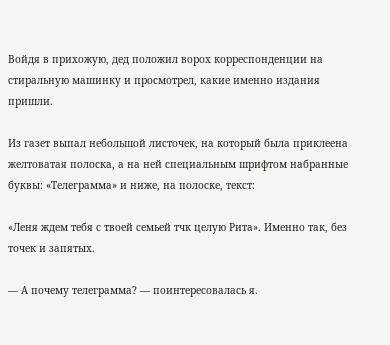Войдя в прихожую, дед положил ворох корреспонденции на стиральную машинку и просмотрел, какие именно издания пришли.

Из газет выпал небольшой листочек, на который была приклеена желтоватая полоска, а на ней специальным шрифтом набранные буквы: «Телеграмма» и ниже, на полоске, текст:

«Леня ждем тебя с твоей семьей тчк целую Рита». Именно так, без точек и запятых.

— А почему телеграмма? — поинтересовалась я.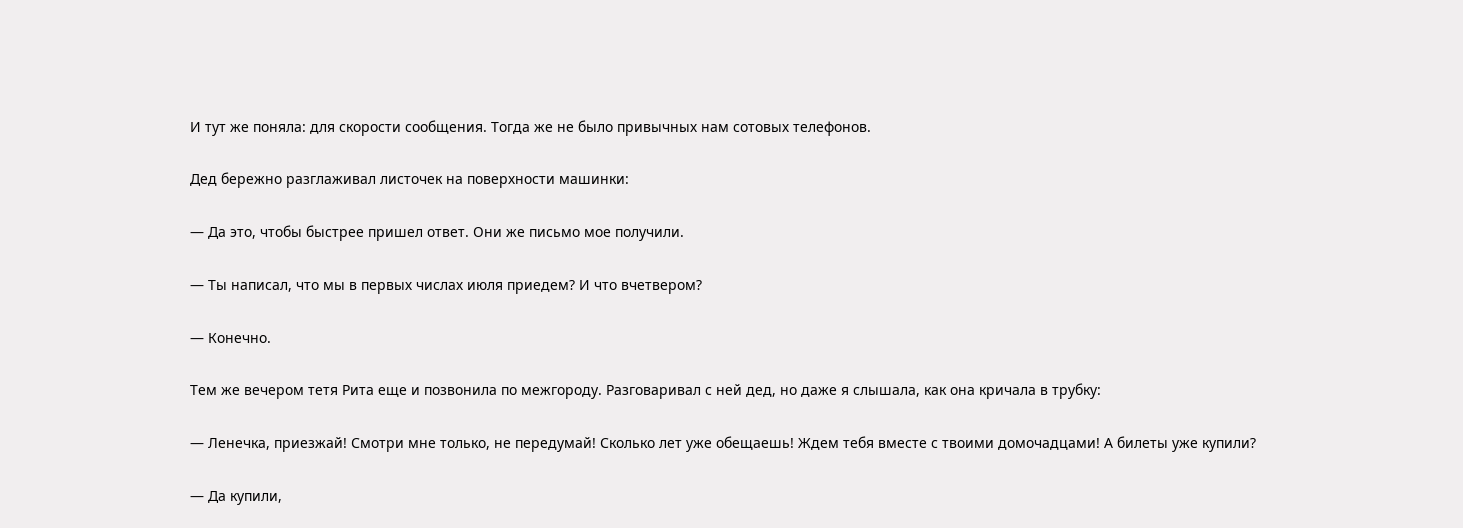И тут же поняла: для скорости сообщения. Тогда же не было привычных нам сотовых телефонов.

Дед бережно разглаживал листочек на поверхности машинки:

— Да это, чтобы быстрее пришел ответ. Они же письмо мое получили.

— Ты написал, что мы в первых числах июля приедем? И что вчетвером?

— Конечно.

Тем же вечером тетя Рита еще и позвонила по межгороду. Разговаривал с ней дед, но даже я слышала, как она кричала в трубку:

— Ленечка, приезжай! Смотри мне только, не передумай! Сколько лет уже обещаешь! Ждем тебя вместе с твоими домочадцами! А билеты уже купили?

— Да купили,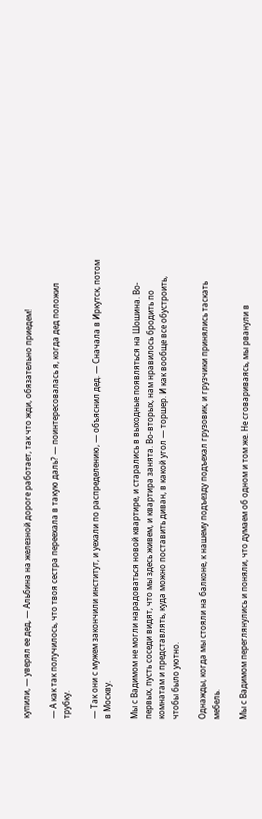купили, — уверял ее дед, — Альбина на железной дороге работает, так что жди, обязательно приедем!

— А как так получилось, что твоя сестра переехала в такую даль? — поинтересовалась я, когда дед положил трубку.

— Так они с мужем закончили институт, и уехали по распределению, — объяснил дед. — Сначала в Иркутск, потом в Москву.

Мы с Вадимом не могли нарадоваться новой квартире, и старались в выходные появляться на Шошина. Во-первых, пусть соседи видят, что мы здесь живем, и квартира занята. Во-вторых, нам нравилось бродить по комнатам и представлять, куда можно поставить диван, в какой угол — торшер. И как вообще все обустроить, чтобы было уютно.

Однажды, когда мы стояли на балконе, к нашему подъезду подъехал грузовик, и грузчики принялись таскать мебель.

Мы с Вадимом переглянулись и поняли, что думаем об одном и том же. Не сговариваясь, мы рванули в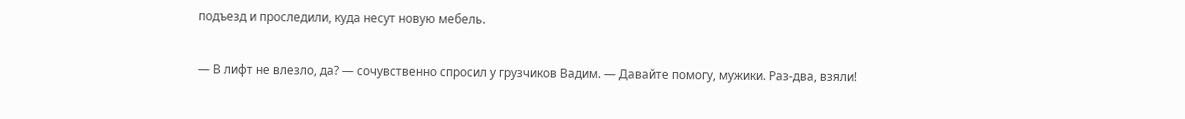подъезд и проследили, куда несут новую мебель.

— В лифт не влезло, да? — сочувственно спросил у грузчиков Вадим. — Давайте помогу, мужики. Раз-два, взяли!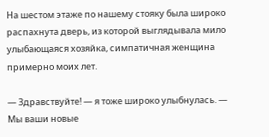На шестом этаже по нашему стояку была широко распахнута дверь, из которой выглядывала мило улыбающаяся хозяйка, симпатичная женщина примерно моих лет.

— Здравствуйте! — я тоже широко улыбнулась. — Мы ваши новые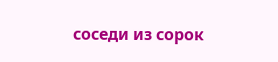соседи из сорок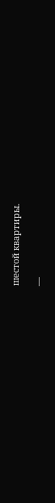шестой квартиры.

—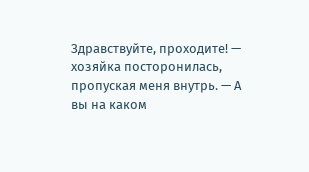Здравствуйте, проходите! — хозяйка посторонилась, пропуская меня внутрь. — А вы на каком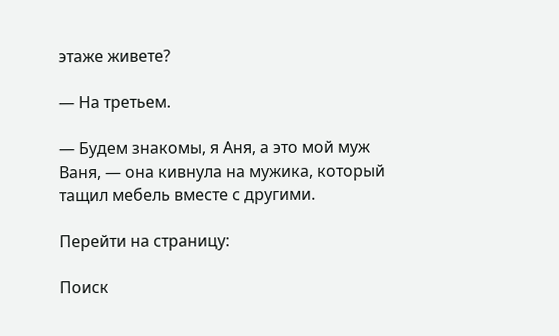этаже живете?

— На третьем.

— Будем знакомы, я Аня, а это мой муж Ваня, — она кивнула на мужика, который тащил мебель вместе с другими.

Перейти на страницу:

Поиск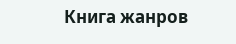Книга жанров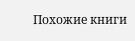Похожие книги